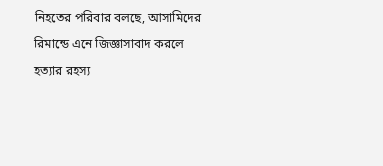নিহতের পরিবার বলছে, আসামিদের রিমান্ডে এনে জিজ্ঞাসাবাদ করলে হত্যার রহস্য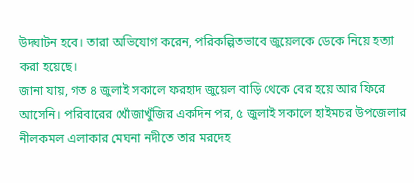উদ্ঘাটন হবে। তারা অভিযোগ করেন, পরিকল্পিতভাবে জুয়েলকে ডেকে নিয়ে হত্যা করা হয়েছে।
জানা যায়, গত ৪ জুলাই সকালে ফরহাদ জুয়েল বাড়ি থেকে বের হয়ে আর ফিরে আসেনি। পরিবারের খোঁজাখুঁজির একদিন পর, ৫ জুলাই সকালে হাইমচর উপজেলার নীলকমল এলাকার মেঘনা নদীতে তার মরদেহ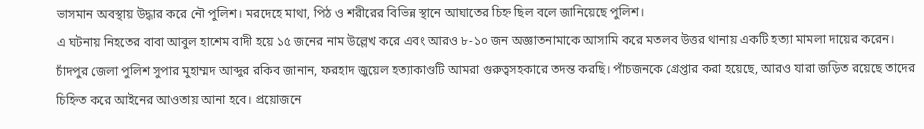ভাসমান অবস্থায় উদ্ধার করে নৌ পুলিশ। মরদেহে মাথা, পিঠ ও শরীরের বিভিন্ন স্থানে আঘাতের চিহ্ন ছিল বলে জানিয়েছে পুলিশ।
এ ঘটনায় নিহতের বাবা আবুল হাশেম বাদী হয়ে ১৫ জনের নাম উল্লেখ করে এবং আরও ৮-১০ জন অজ্ঞাতনামাকে আসামি করে মতলব উত্তর থানায় একটি হত্যা মামলা দায়ের করেন।
চাঁদপুর জেলা পুলিশ সুপার মুহাম্মদ আব্দুর রকিব জানান, ফরহাদ জুয়েল হত্যাকাণ্ডটি আমরা গুরুত্বসহকারে তদন্ত করছি। পাঁচজনকে গ্রেপ্তার করা হয়েছে, আরও যারা জড়িত রয়েছে তাদের চিহ্নিত করে আইনের আওতায় আনা হবে। প্রয়োজনে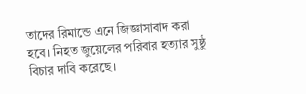তাদের রিমান্ডে এনে জিজ্ঞাসাবাদ করা হবে। নিহত জুয়েলের পরিবার হত্যার সুষ্ঠু বিচার দাবি করেছে।